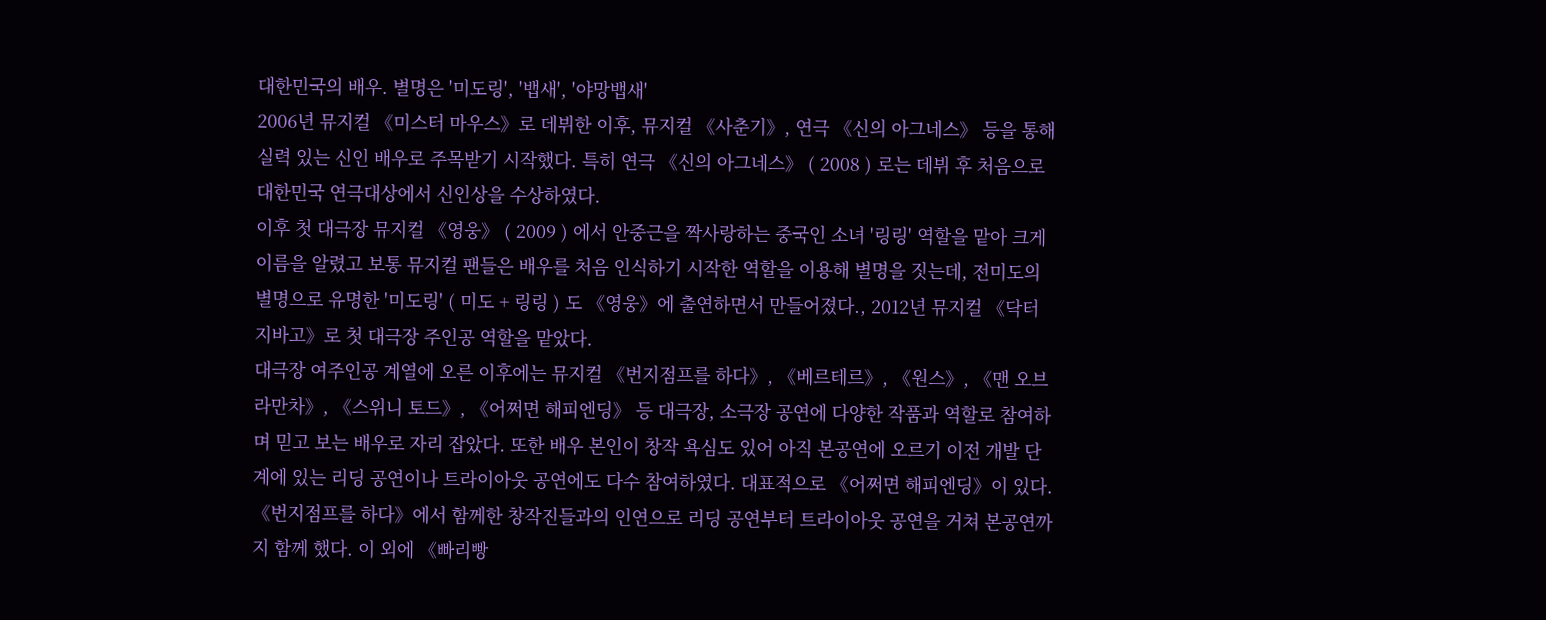대한민국의 배우. 별명은 '미도링', '뱁새', '야망뱁새'
2006년 뮤지컬 《미스터 마우스》로 데뷔한 이후, 뮤지컬 《사춘기》, 연극 《신의 아그네스》 등을 통해 실력 있는 신인 배우로 주목받기 시작했다. 특히 연극 《신의 아그네스》 ( 2008 ) 로는 데뷔 후 처음으로 대한민국 연극대상에서 신인상을 수상하였다.
이후 첫 대극장 뮤지컬 《영웅》 ( 2009 ) 에서 안중근을 짝사랑하는 중국인 소녀 '링링' 역할을 맡아 크게 이름을 알렸고 보통 뮤지컬 팬들은 배우를 처음 인식하기 시작한 역할을 이용해 별명을 짓는데, 전미도의 별명으로 유명한 '미도링' ( 미도 + 링링 ) 도 《영웅》에 출연하면서 만들어졌다., 2012년 뮤지컬 《닥터 지바고》로 첫 대극장 주인공 역할을 맡았다.
대극장 여주인공 계열에 오른 이후에는 뮤지컬 《번지점프를 하다》, 《베르테르》, 《원스》, 《맨 오브 라만차》, 《스위니 토드》, 《어쩌면 해피엔딩》 등 대극장, 소극장 공연에 다양한 작품과 역할로 참여하며 믿고 보는 배우로 자리 잡았다. 또한 배우 본인이 창작 욕심도 있어 아직 본공연에 오르기 이전 개발 단계에 있는 리딩 공연이나 트라이아웃 공연에도 다수 참여하였다. 대표적으로 《어쩌면 해피엔딩》이 있다. 《번지점프를 하다》에서 함께한 창작진들과의 인연으로 리딩 공연부터 트라이아웃 공연을 거쳐 본공연까지 함께 했다. 이 외에 《빠리빵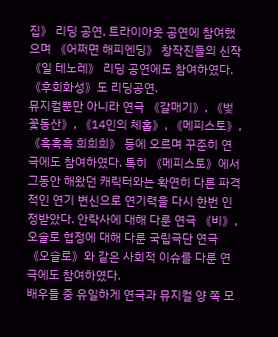집》 리딩 공연, 트라이아웃 공연에 참여했으며 《어쩌면 해피엔딩》 창작진들의 신작 《일 테노레》 리딩 공연에도 참여하였다. 《후회화성》도 리딩공연.
뮤지컬뿐만 아니라 연극 《갈매기》, 《벛꽃동산》, 《14인의 체홉》, 《메피스토》, 《흑흑흑 희희희》 등에 오르며 꾸준히 연극에도 참여하였다. 특히 《메피스토》에서 그동안 해왔던 캐릭터와는 확연히 다른 파격적인 연기 변신으로 연기력을 다시 한번 인정받았다. 안락사에 대해 다룬 연극 《비》, 오슬로 협정에 대해 다룬 국립극단 연극 《오슬로》와 같은 사회적 이슈를 다룬 연극에도 참여하였다.
배우들 중 유일하게 연극과 뮤지컬 양 쪽 모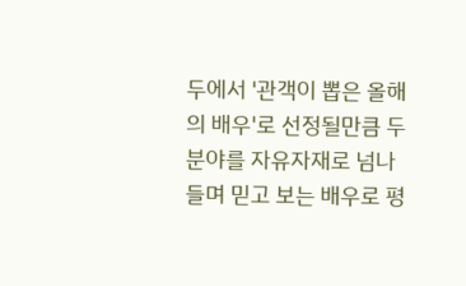두에서 '관객이 뽑은 올해의 배우'로 선정될만큼 두 분야를 자유자재로 넘나들며 믿고 보는 배우로 평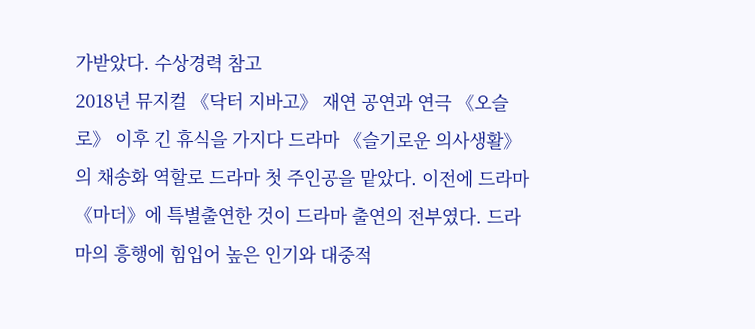가받았다. 수상경력 참고
2018년 뮤지컬 《닥터 지바고》 재연 공연과 연극 《오슬로》 이후 긴 휴식을 가지다 드라마 《슬기로운 의사생활》의 채송화 역할로 드라마 첫 주인공을 맡았다. 이전에 드라마 《마더》에 특별출연한 것이 드라마 출연의 전부였다. 드라마의 흥행에 힘입어 높은 인기와 대중적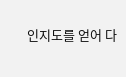인지도를 얻어 다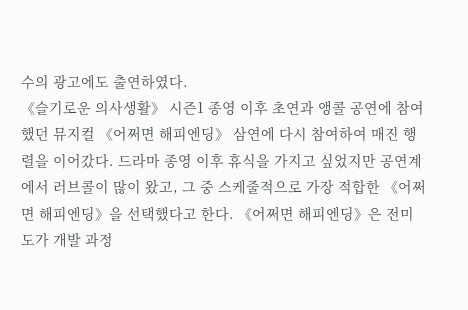수의 광고에도 출연하였다.
《슬기로운 의사생활》 시즌1 종영 이후 초연과 앵콜 공연에 참여했던 뮤지컬 《어쩌면 해피엔딩》 삼연에 다시 참여하여 매진 행렬을 이어갔다. 드라마 종영 이후 휴식을 가지고 싶었지만 공연계에서 러브콜이 많이 왔고, 그 중 스케줄적으로 가장 적합한 《어쩌면 해피엔딩》을 선택했다고 한다. 《어쩌면 해피엔딩》은 전미도가 개발 과정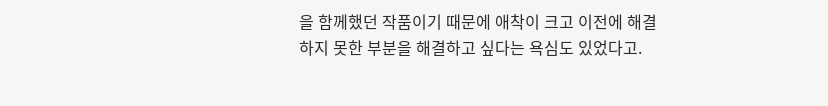을 함께했던 작품이기 때문에 애착이 크고 이전에 해결하지 못한 부분을 해결하고 싶다는 욕심도 있었다고.